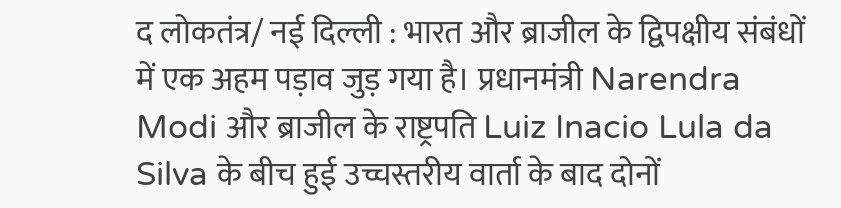द लोकतंत्र/ नई दिल्ली : भारत और ब्राजील के द्विपक्षीय संबंधों में एक अहम पड़ाव जुड़ गया है। प्रधानमंत्री Narendra Modi और ब्राजील के राष्ट्रपति Luiz Inacio Lula da Silva के बीच हुई उच्चस्तरीय वार्ता के बाद दोनों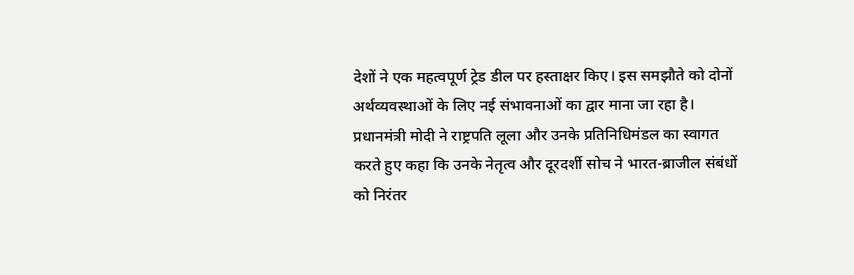देशों ने एक महत्वपूर्ण ट्रेड डील पर हस्ताक्षर किए। इस समझौते को दोनों अर्थव्यवस्थाओं के लिए नई संभावनाओं का द्वार माना जा रहा है।
प्रधानमंत्री मोदी ने राष्ट्रपति लूला और उनके प्रतिनिधिमंडल का स्वागत करते हुए कहा कि उनके नेतृत्व और दूरदर्शी सोच ने भारत-ब्राजील संबंधों को निरंतर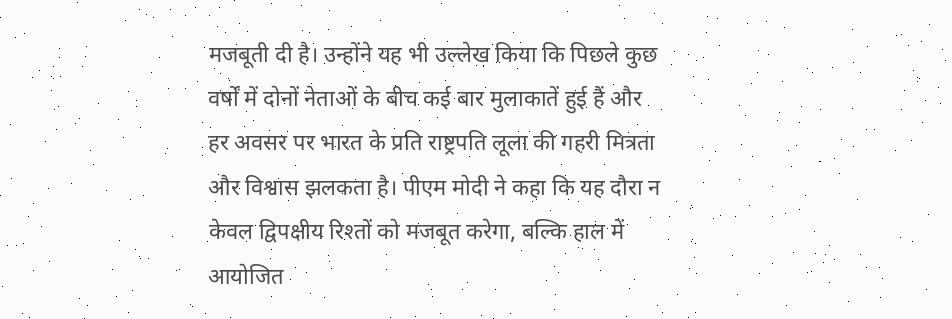मजबूती दी है। उन्होंने यह भी उल्लेख किया कि पिछले कुछ वर्षों में दोनों नेताओं के बीच कई बार मुलाकातें हुई हैं और हर अवसर पर भारत के प्रति राष्ट्रपति लूला की गहरी मित्रता और विश्वास झलकता है। पीएम मोदी ने कहा कि यह दौरा न केवल द्विपक्षीय रिश्तों को मजबूत करेगा, बल्कि हाल में आयोजित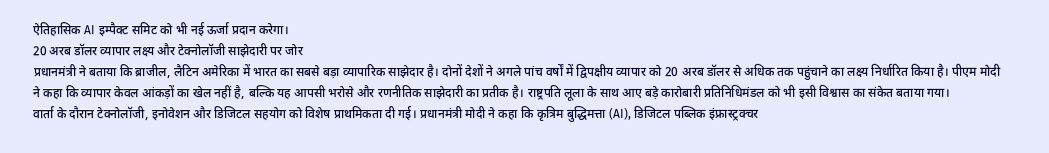ऐतिहासिक AI इम्पैक्ट समिट को भी नई ऊर्जा प्रदान करेगा।
20 अरब डॉलर व्यापार लक्ष्य और टेक्नोलॉजी साझेदारी पर जोर
प्रधानमंत्री ने बताया कि ब्राजील, लैटिन अमेरिका में भारत का सबसे बड़ा व्यापारिक साझेदार है। दोनों देशों ने अगले पांच वर्षों में द्विपक्षीय व्यापार को 20 अरब डॉलर से अधिक तक पहुंचाने का लक्ष्य निर्धारित किया है। पीएम मोदी ने कहा कि व्यापार केवल आंकड़ों का खेल नहीं है, बल्कि यह आपसी भरोसे और रणनीतिक साझेदारी का प्रतीक है। राष्ट्रपति लूला के साथ आए बड़े कारोबारी प्रतिनिधिमंडल को भी इसी विश्वास का संकेत बताया गया।
वार्ता के दौरान टेक्नोलॉजी, इनोवेशन और डिजिटल सहयोग को विशेष प्राथमिकता दी गई। प्रधानमंत्री मोदी ने कहा कि कृत्रिम बुद्धिमत्ता (AI), डिजिटल पब्लिक इंफ्रास्ट्रक्चर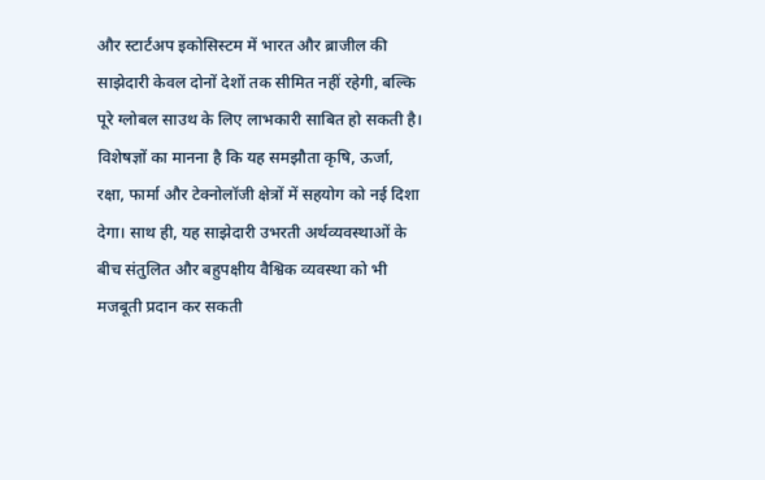और स्टार्टअप इकोसिस्टम में भारत और ब्राजील की साझेदारी केवल दोनों देशों तक सीमित नहीं रहेगी, बल्कि पूरे ग्लोबल साउथ के लिए लाभकारी साबित हो सकती है।
विशेषज्ञों का मानना है कि यह समझौता कृषि, ऊर्जा, रक्षा, फार्मा और टेक्नोलॉजी क्षेत्रों में सहयोग को नई दिशा देगा। साथ ही, यह साझेदारी उभरती अर्थव्यवस्थाओं के बीच संतुलित और बहुपक्षीय वैश्विक व्यवस्था को भी मजबूती प्रदान कर सकती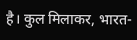है। कुल मिलाकर, भारत-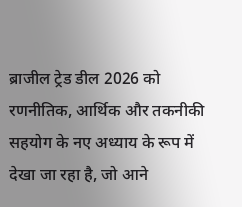ब्राजील ट्रेड डील 2026 को रणनीतिक, आर्थिक और तकनीकी सहयोग के नए अध्याय के रूप में देखा जा रहा है, जो आने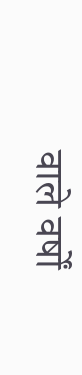वाले वर्षों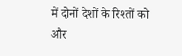में दोनों देशों के रिश्तों को और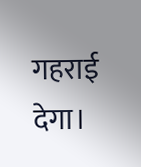गहराई देगा।